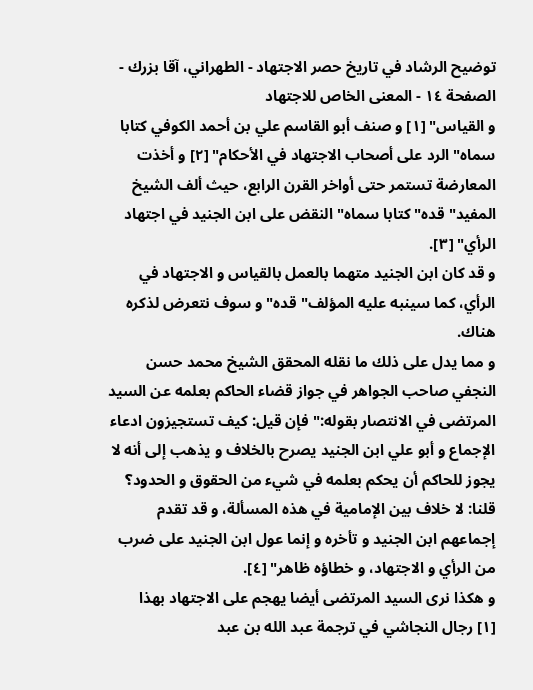توضيح الرشاد في تاريخ حصر الاجتهاد - الطهراني، آقا بزرك - الصفحة ١٤ - المعنى الخاص للاجتهاد
و القياس" [١] و صنف أبو القاسم علي بن أحمد الكوفي كتابا سماه" الرد على أصحاب الاجتهاد في الأحكام" [٢] و أخذت المعارضة تستمر حتى أواخر القرن الرابع، حيث ألف الشيخ المفيد" قده" كتابا سماه" النقض على ابن الجنيد في اجتهاد الرأي" [٣].
و قد كان ابن الجنيد متهما بالعمل بالقياس و الاجتهاد في الرأي، كما سينبه عليه المؤلف" قده" و سوف نتعرض لذكره هناك.
و مما يدل على ذلك ما نقله المحقق الشيخ محمد حسن النجفي صاحب الجواهر في جواز قضاء الحاكم بعلمه عن السيد المرتضى في الانتصار بقوله:" فإن قيل: كيف تستجيزون ادعاء الإجماع و أبو علي ابن الجنيد يصرح بالخلاف و يذهب إلى أنه لا يجوز للحاكم أن يحكم بعلمه في شيء من الحقوق و الحدود؟ قلنا: لا خلاف بين الإمامية في هذه المسألة، و قد تقدم إجماعهم ابن الجنيد و تأخره و إنما عول ابن الجنيد على ضرب من الرأي و الاجتهاد، و خطاؤه ظاهر" [٤].
و هكذا نرى السيد المرتضى أيضا يهجم على الاجتهاد بهذا
[١] رجال النجاشي في ترجمة عبد الله بن عبد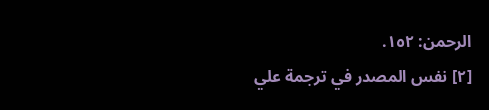الرحمن: ١٥٢.
[٢] نفس المصدر في ترجمة علي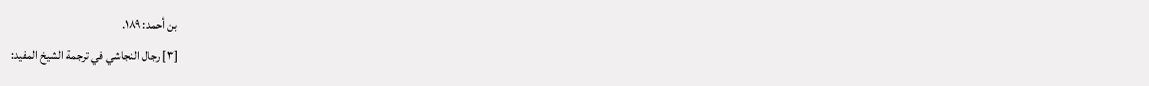بن أحمد: ١٨٩.
[٣] رجال النجاشي في ترجمة الشيخ المفيد: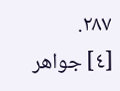٢٨٧.
[٤] جواهر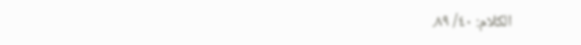الكلام: ٤٠/ ٨٩.